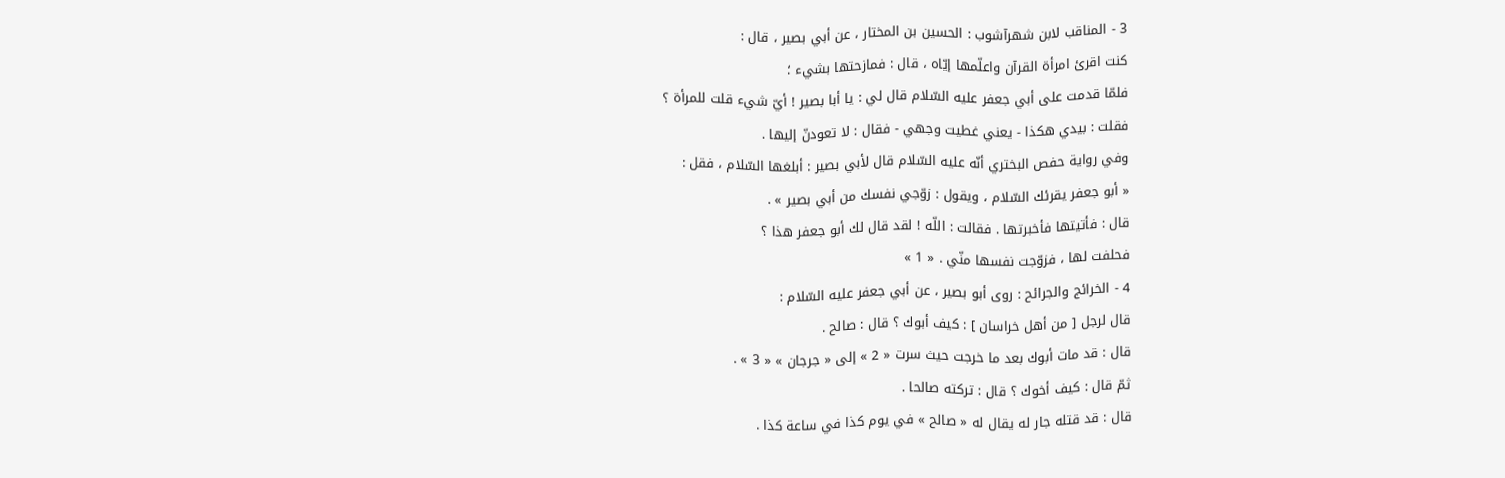3 - المناقب لابن شهرآشوب : الحسين بن المختار ، عن أبي بصير ، قال :
كنت اقرئ امرأة القرآن واعلّمها إيّاه ، قال : فمازحتها بشيء ؛
فلمّا قدمت على أبي جعفر عليه السّلام قال لي : يا أبا بصير ! أيّ شيء قلت للمرأة ؟
فقلت : بيدي هكذا - يعني غطيت وجهي - فقال : لا تعودنّ إليها .
وفي رواية حفص البختري أنّه عليه السّلام قال لأبي بصير : أبلغها السّلام ، فقل :
« أبو جعفر يقرئك السّلام ، ويقول : زوّجي نفسك من أبي بصير » .
قال : فأتيتها فأخبرتها . فقالت : اللّه ! لقد قال لك أبو جعفر هذا ؟
فحلفت لها ، فزوّجت نفسها منّي . « 1 »
4 - الخرائج والجرائح : روى أبو بصير ، عن أبي جعفر عليه السّلام :
قال لرجل [ من أهل خراسان ] : كيف أبوك ؟ قال : صالح .
قال : قد مات أبوك بعد ما خرجت حيث سرت « 2 » إلى « جرجان » « 3 » .
ثمّ قال : كيف أخوك ؟ قال : تركته صالحا .
قال : قد قتله جار له يقال له « صالح » في يوم كذا في ساعة كذا .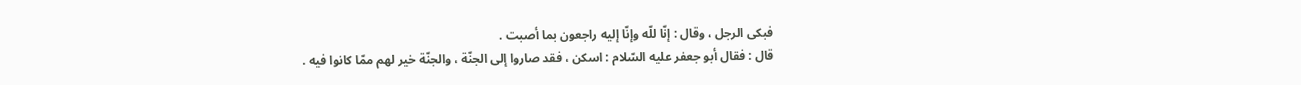فبكى الرجل ، وقال : إنّا للّه وإنّا إليه راجعون بما أصبت .
قال : فقال أبو جعفر عليه السّلام : اسكن ، فقد صاروا إلى الجنّة ، والجنّة خير لهم ممّا كانوا فيه .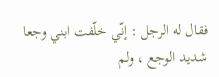فقال له الرجل : إنّي خلّفت ابني وجعا شديد الوجع ، ولم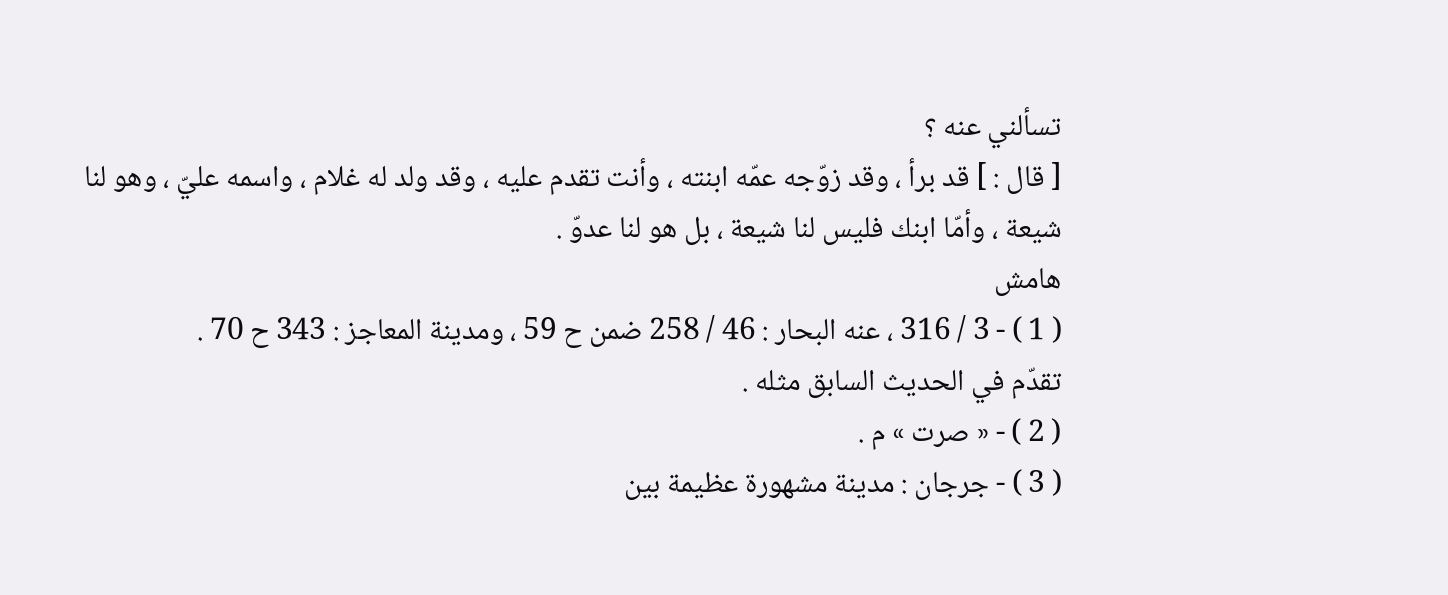تسألني عنه ؟
[ قال : ] قد برأ ، وقد زوّجه عمّه ابنته ، وأنت تقدم عليه ، وقد ولد له غلام ، واسمه عليّ ، وهو لنا شيعة ، وأمّا ابنك فليس لنا شيعة ، بل هو لنا عدوّ .
هامش
( 1 ) - 3 / 316 ، عنه البحار : 46 / 258 ضمن ح 59 ، ومدينة المعاجز : 343 ح 70 .
تقدّم في الحديث السابق مثله .
( 2 ) - « صرت » م .
( 3 ) - جرجان : مدينة مشهورة عظيمة بين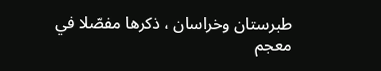طبرستان وخراسان ، ذكرها مفصّلا في معجم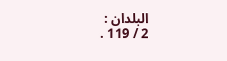البلدان :
2 / 119 .